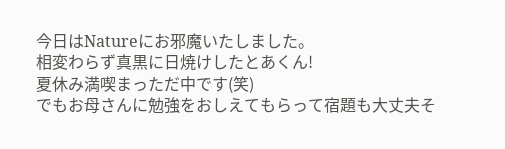今日はNatureにお邪魔いたしました。
相変わらず真黒に日焼けしたとあくん!
夏休み満喫まっただ中です(笑)
でもお母さんに勉強をおしえてもらって宿題も大丈夫そ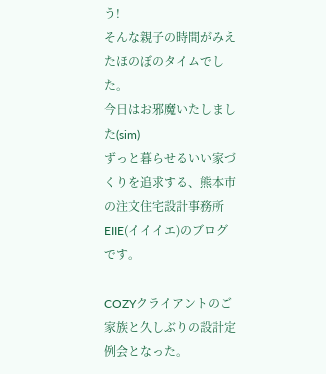う!
そんな親子の時間がみえたほのぼのタイムでした。
今日はお邪魔いたしました(sim)
ずっと暮らせるいい家づくりを追求する、熊本市の注文住宅設計事務所 EIIE(イイイエ)のブログです。

COZYクライアントのご家族と久しぶりの設計定例会となった。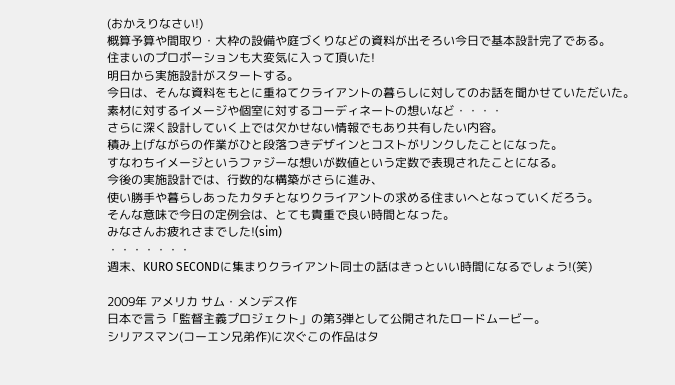(おかえりなさい!)
概算予算や間取り・大枠の設備や庭づくりなどの資料が出そろい今日で基本設計完了である。
住まいのプロポーションも大変気に入って頂いた!
明日から実施設計がスタートする。
今日は、そんな資料をもとに重ねてクライアントの暮らしに対してのお話を聞かせていただいた。
素材に対するイメージや個室に対するコーディネートの想いなど・・・・
さらに深く設計していく上では欠かせない情報でもあり共有したい内容。
積み上げながらの作業がひと段落つきデザインとコストがリンクしたことになった。
すなわちイメージというファジーな想いが数値という定数で表現されたことになる。
今後の実施設計では、行数的な構築がさらに進み、
使い勝手や暮らしあったカタチとなりクライアントの求める住まいへとなっていくだろう。
そんな意味で今日の定例会は、とても貴重で良い時間となった。
みなさんお疲れさまでした!(sim)
・・・・・・・
週末、KURO SECONDに集まりクライアント同士の話はきっといい時間になるでしょう!(笑)

2009年 アメリカ サム・メンデス作
日本で言う「監督主義プロジェクト」の第3弾として公開されたロードムービー。
シリアスマン(コーエン兄弟作)に次ぐこの作品はタ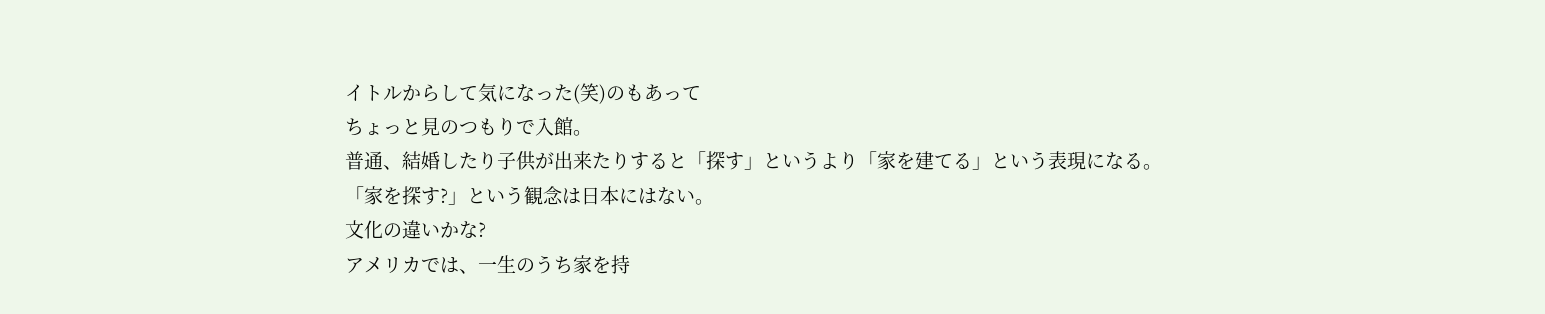イトルからして気になった(笑)のもあって
ちょっと見のつもりで入館。
普通、結婚したり子供が出来たりすると「探す」というより「家を建てる」という表現になる。
「家を探す?」という観念は日本にはない。
文化の違いかな?
アメリカでは、一生のうち家を持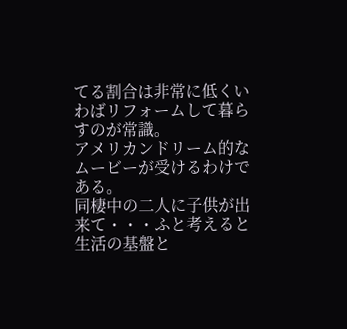てる割合は非常に低くいわばリフォームして暮らすのが常識。
アメリカンドリーム的なムービーが受けるわけである。
同棲中の二人に子供が出来て・・・ふと考えると生活の基盤と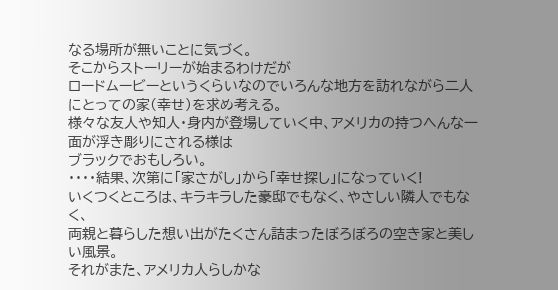なる場所が無いことに気づく。
そこからストーリーが始まるわけだが
ロードムービーというくらいなのでいろんな地方を訪れながら二人にとっての家(幸せ)を求め考える。
様々な友人や知人・身内が登場していく中、アメリカの持つへんな一面が浮き彫りにされる様は
ブラックでおもしろい。
・・・・結果、次第に「家さがし」から「幸せ探し」になっていく!
いくつくところは、キラキラした豪邸でもなく、やさしい隣人でもなく、
両親と暮らした想い出がたくさん詰まったぼろぼろの空き家と美しい風景。
それがまた、アメリカ人らしかな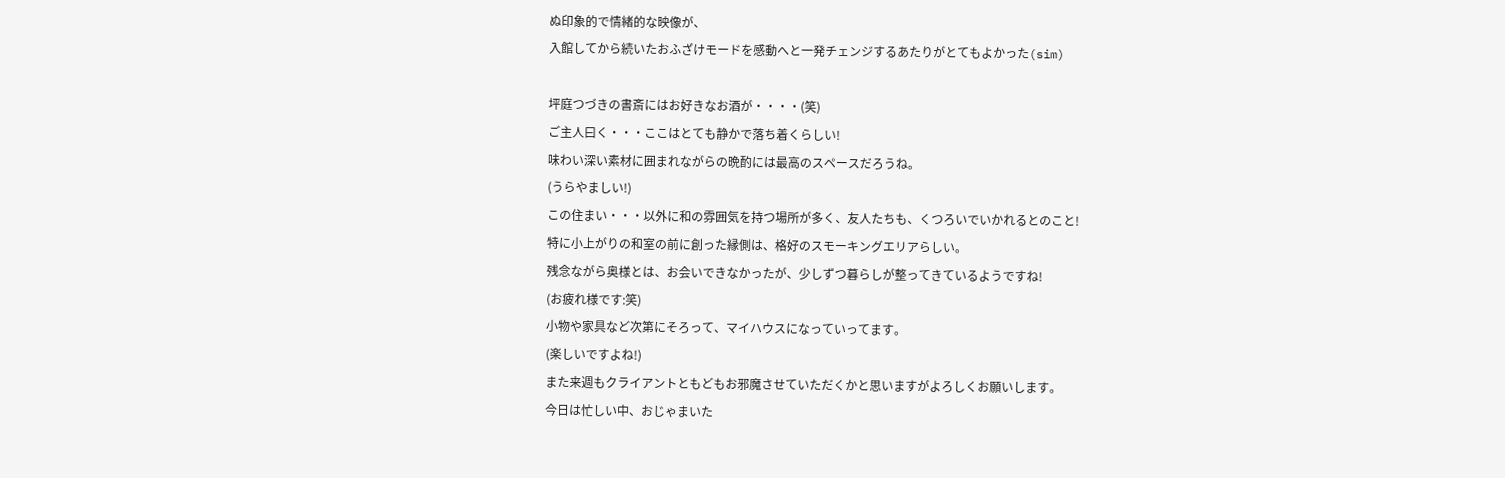ぬ印象的で情緒的な映像が、
入館してから続いたおふざけモードを感動へと一発チェンジするあたりがとてもよかった(sim)

坪庭つづきの書斎にはお好きなお酒が・・・・(笑)
ご主人曰く・・・ここはとても静かで落ち着くらしい!
味わい深い素材に囲まれながらの晩酌には最高のスペースだろうね。
(うらやましい!)
この住まい・・・以外に和の雰囲気を持つ場所が多く、友人たちも、くつろいでいかれるとのこと!
特に小上がりの和室の前に創った縁側は、格好のスモーキングエリアらしい。
残念ながら奥様とは、お会いできなかったが、少しずつ暮らしが整ってきているようですね!
(お疲れ様です:笑)
小物や家具など次第にそろって、マイハウスになっていってます。
(楽しいですよね!)
また来週もクライアントともどもお邪魔させていただくかと思いますがよろしくお願いします。
今日は忙しい中、おじゃまいた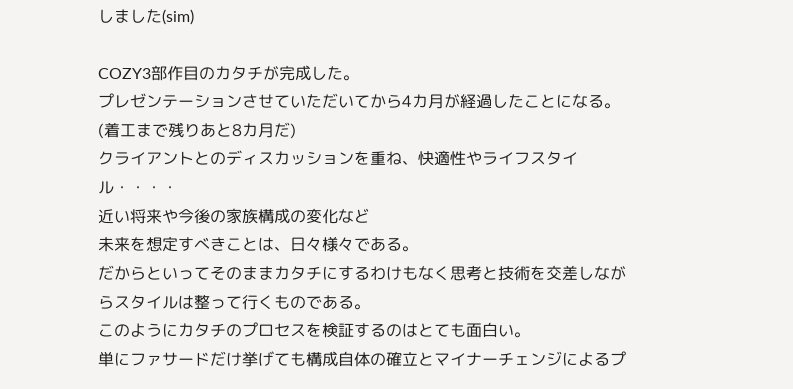しました(sim)

COZY3部作目のカタチが完成した。
プレゼンテーションさせていただいてから4カ月が経過したことになる。
(着工まで残りあと8カ月だ)
クライアントとのディスカッションを重ね、快適性やライフスタイル・・・・
近い将来や今後の家族構成の変化など
未来を想定すべきことは、日々様々である。
だからといってそのままカタチにするわけもなく思考と技術を交差しながらスタイルは整って行くものである。
このようにカタチのプロセスを検証するのはとても面白い。
単にファサードだけ挙げても構成自体の確立とマイナーチェンジによるプ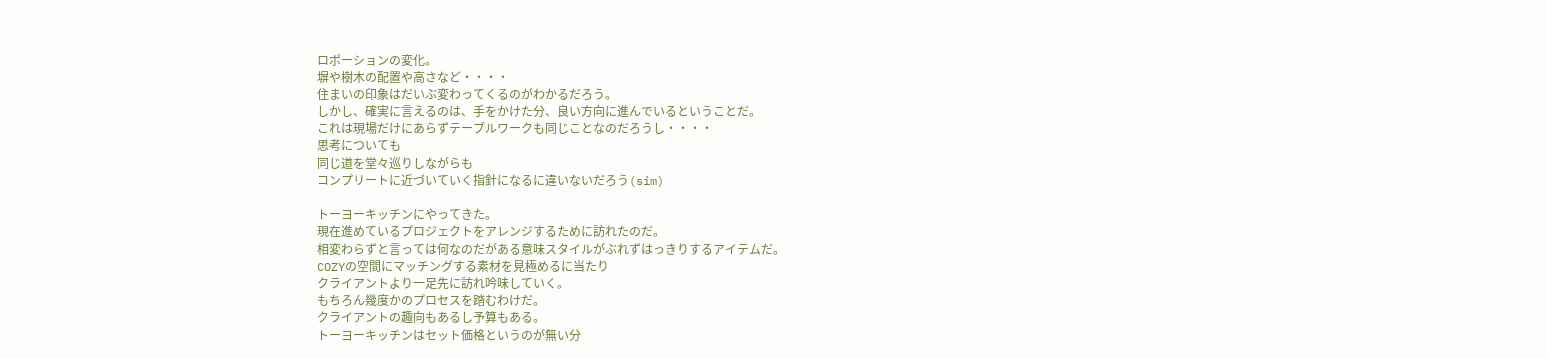ロポーションの変化。
塀や樹木の配置や高さなど・・・・
住まいの印象はだいぶ変わってくるのがわかるだろう。
しかし、確実に言えるのは、手をかけた分、良い方向に進んでいるということだ。
これは現場だけにあらずテーブルワークも同じことなのだろうし・・・・
思考についても
同じ道を堂々巡りしながらも
コンプリートに近づいていく指針になるに違いないだろう(sim)

トーヨーキッチンにやってきた。
現在進めているプロジェクトをアレンジするために訪れたのだ。
相変わらずと言っては何なのだがある意味スタイルがぶれずはっきりするアイテムだ。
COZYの空間にマッチングする素材を見極めるに当たり
クライアントより一足先に訪れ吟味していく。
もちろん幾度かのプロセスを踏むわけだ。
クライアントの趣向もあるし予算もある。
トーヨーキッチンはセット価格というのが無い分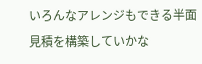いろんなアレンジもできる半面
見積を構築していかな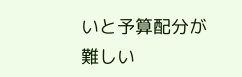いと予算配分が難しい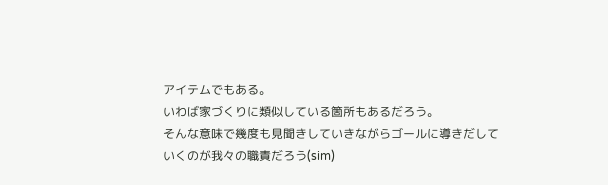アイテムでもある。
いわば家づくりに類似している箇所もあるだろう。
そんな意味で幾度も見聞きしていきながらゴールに導きだしていくのが我々の職責だろう(sim)